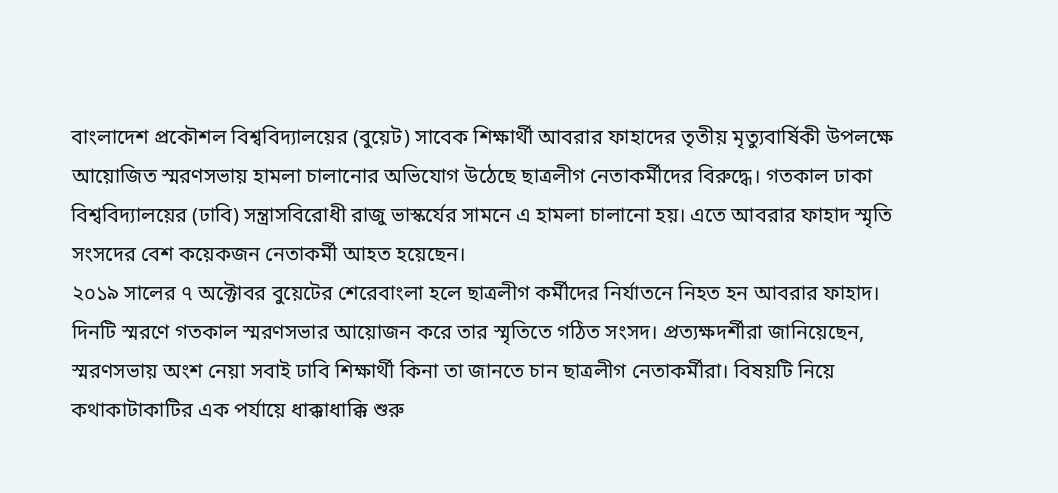বাংলাদেশ প্রকৌশল বিশ্ববিদ্যালয়ের (বুয়েট) সাবেক শিক্ষার্থী আবরার ফাহাদের তৃতীয় মৃত্যুবার্ষিকী উপলক্ষে আয়োজিত স্মরণসভায় হামলা চালানোর অভিযোগ উঠেছে ছাত্রলীগ নেতাকর্মীদের বিরুদ্ধে। গতকাল ঢাকা বিশ্ববিদ্যালয়ের (ঢাবি) সন্ত্রাসবিরোধী রাজু ভাস্কর্যের সামনে এ হামলা চালানো হয়। এতে আবরার ফাহাদ স্মৃতি সংসদের বেশ কয়েকজন নেতাকর্মী আহত হয়েছেন।
২০১৯ সালের ৭ অক্টোবর বুয়েটের শেরেবাংলা হলে ছাত্রলীগ কর্মীদের নির্যাতনে নিহত হন আবরার ফাহাদ। দিনটি স্মরণে গতকাল স্মরণসভার আয়োজন করে তার স্মৃতিতে গঠিত সংসদ। প্রত্যক্ষদর্শীরা জানিয়েছেন, স্মরণসভায় অংশ নেয়া সবাই ঢাবি শিক্ষার্থী কিনা তা জানতে চান ছাত্রলীগ নেতাকর্মীরা। বিষয়টি নিয়ে কথাকাটাকাটির এক পর্যায়ে ধাক্কাধাক্কি শুরু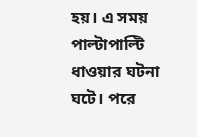হয়। এ সময় পাল্টাপাল্টি ধাওয়ার ঘটনা ঘটে। পরে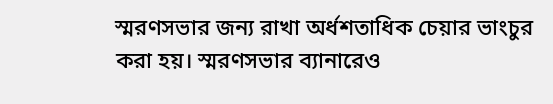স্মরণসভার জন্য রাখা অর্ধশতাধিক চেয়ার ভাংচুর করা হয়। স্মরণসভার ব্যানারেও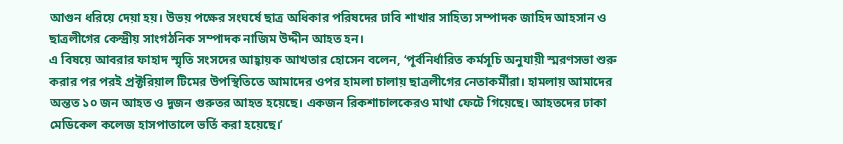আগুন ধরিয়ে দেয়া হয়। উভয় পক্ষের সংঘর্ষে ছাত্র অধিকার পরিষদের ঢাবি শাখার সাহিত্য সম্পাদক জাহিদ আহসান ও ছাত্রলীগের কেন্দ্রীয় সাংগঠনিক সম্পাদক নাজিম উদ্দীন আহত হন।
এ বিষয়ে আবরার ফাহাদ স্মৃতি সংসদের আহ্বায়ক আখতার হোসেন বলেন, ‘পূর্বনির্ধারিত কর্মসূচি অনুযায়ী স্মরণসভা শুরু করার পর পরই প্রক্টরিয়াল টিমের উপস্থিতিতে আমাদের ওপর হামলা চালায় ছাত্রলীগের নেতাকর্মীরা। হামলায় আমাদের অন্তত ১০ জন আহত ও দুজন গুরুতর আহত হয়েছে। একজন রিকশাচালকেরও মাথা ফেটে গিয়েছে। আহতদের ঢাকা মেডিকেল কলেজ হাসপাতালে ভর্তি করা হয়েছে।’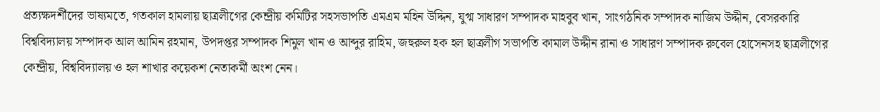প্রত্যক্ষদর্শীদের ভাষ্যমতে, গতকাল হামলায় ছাত্রলীগের কেন্দ্রীয় কমিটির সহসভাপতি এমএম মহিন উদ্দিন, যুগ্ম সাধারণ সম্পাদক মাহবুব খান, সাংগঠনিক সম্পাদক নাজিম উদ্দীন, বেসরকারি বিশ্ববিদ্যালয় সম্পাদক আল আমিন রহমান, উপদপ্তর সম্পাদক শিমুল খান ও আব্দুর রাহিম, জহুরুল হক হল ছাত্রলীগ সভাপতি কামাল উদ্দীন রানা ও সাধারণ সম্পাদক রুবেল হোসেনসহ ছাত্রলীগের কেন্দ্রীয়, বিশ্ববিদ্যালয় ও হল শাখার কয়েকশ নেতাকর্মী অংশ নেন।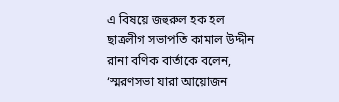এ বিষয়ে জহুরুল হক হল ছাত্রলীগ সভাপতি কামাল উদ্দীন রানা বণিক বার্তাকে বলেন, ‘স্মরণসভা যারা আয়োজন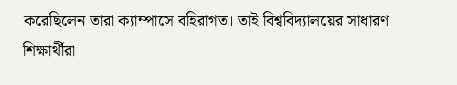করেছিলেন তারা ক্যাম্পাসে বহিরাগত। তাই বিশ্ববিদ্যালয়ের সাধারণ শিক্ষার্থীরা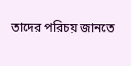তাদের পরিচয় জানতে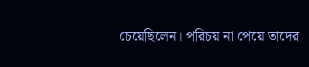চেয়েছিলেন। পরিচয় না পেয়ে তাদের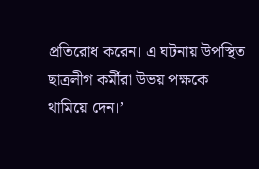প্রতিরোধ করেন। এ ঘটনায় উপস্থিত ছাত্রলীগ কর্মীরা উভয় পক্ষকে থামিয়ে দেন।’